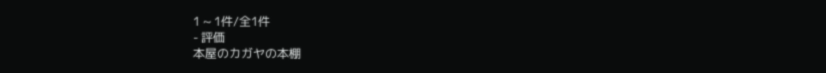1 ~ 1件/全1件
- 評価
本屋のカガヤの本棚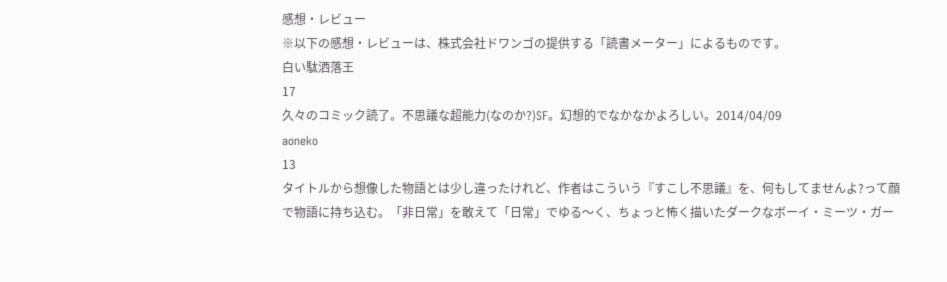感想・レビュー
※以下の感想・レビューは、株式会社ドワンゴの提供する「読書メーター」によるものです。
白い駄洒落王
17
久々のコミック読了。不思議な超能力(なのか?)SF。幻想的でなかなかよろしい。2014/04/09
aoneko
13
タイトルから想像した物語とは少し違ったけれど、作者はこういう『すこし不思議』を、何もしてませんよ?って顔で物語に持ち込む。「非日常」を敢えて「日常」でゆる〜く、ちょっと怖く描いたダークなボーイ・ミーツ・ガー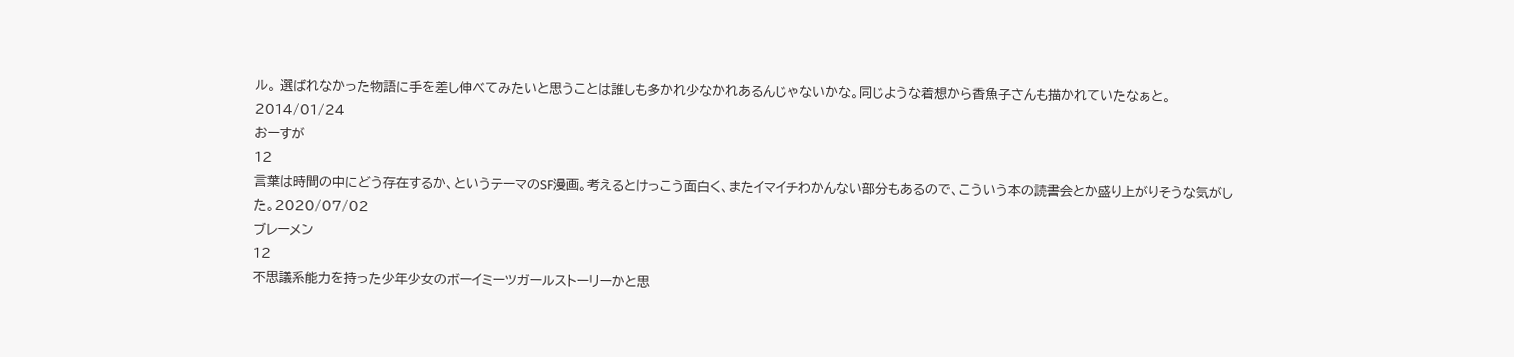ル。 選ばれなかった物語に手を差し伸べてみたいと思うことは誰しも多かれ少なかれあるんじゃないかな。同じような着想から香魚子さんも描かれていたなぁと。2014/01/24
おーすが
12
言葉は時間の中にどう存在するか、というテーマのSF漫画。考えるとけっこう面白く、またイマイチわかんない部分もあるので、こういう本の読書会とか盛り上がりそうな気がした。2020/07/02
ブレーメン
12
不思議系能力を持った少年少女のボーイミーツガールストーリーかと思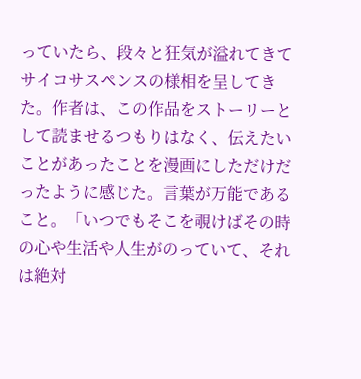っていたら、段々と狂気が溢れてきてサイコサスペンスの様相を呈してきた。作者は、この作品をストーリーとして読ませるつもりはなく、伝えたいことがあったことを漫画にしただけだったように感じた。言葉が万能であること。「いつでもそこを覗けばその時の心や生活や人生がのっていて、それは絶対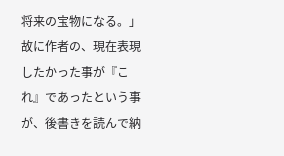将来の宝物になる。」故に作者の、現在表現したかった事が『これ』であったという事が、後書きを読んで納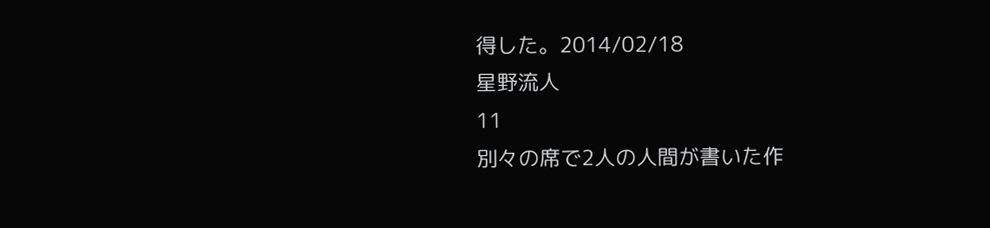得した。2014/02/18
星野流人
11
別々の席で2人の人間が書いた作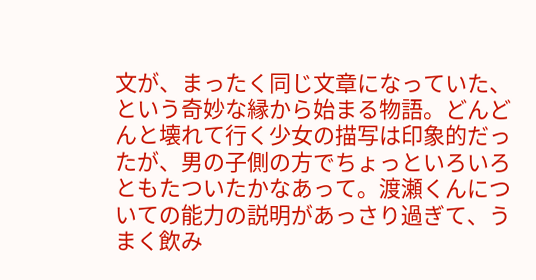文が、まったく同じ文章になっていた、という奇妙な縁から始まる物語。どんどんと壊れて行く少女の描写は印象的だったが、男の子側の方でちょっといろいろともたついたかなあって。渡瀬くんについての能力の説明があっさり過ぎて、うまく飲み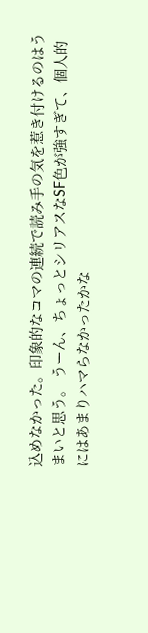込めなかった。印象的なコマの連続で読み手の気を惹き付けるのはうまいと思う。 うーん、ちょっとシリアスなSF色が強すぎて、個人的にはあまりハマらなかったかな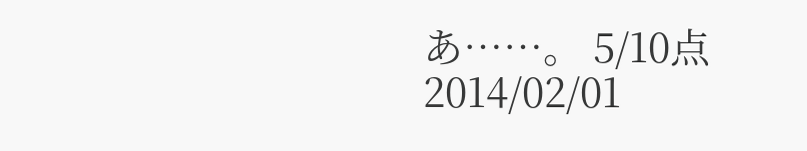あ……。 5/10点2014/02/01